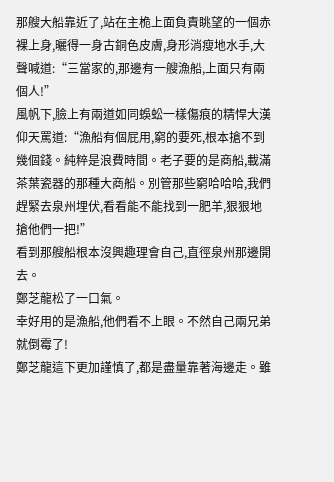那艘大船靠近了,站在主桅上面負責眺望的一個赤裸上身,曬得一身古銅色皮膚,身形消瘦地水手,大聲喊道:“三當家的,那邊有一艘漁船,上面只有兩個人!”
風帆下,臉上有兩道如同蜈蚣一樣傷痕的精悍大漢仰天罵道:“漁船有個屁用,窮的要死,根本搶不到幾個錢。純粹是浪費時間。老子要的是商船,載滿茶葉瓷器的那種大商船。別管那些窮哈哈哈,我們趕緊去泉州埋伏,看看能不能找到一肥羊,狠狠地搶他們一把!”
看到那艘船根本沒興趣理會自己,直徑泉州那邊開去。
鄭芝龍松了一口氣。
幸好用的是漁船,他們看不上眼。不然自己兩兄弟就倒霉了!
鄭芝龍這下更加謹慎了,都是盡量靠著海邊走。雖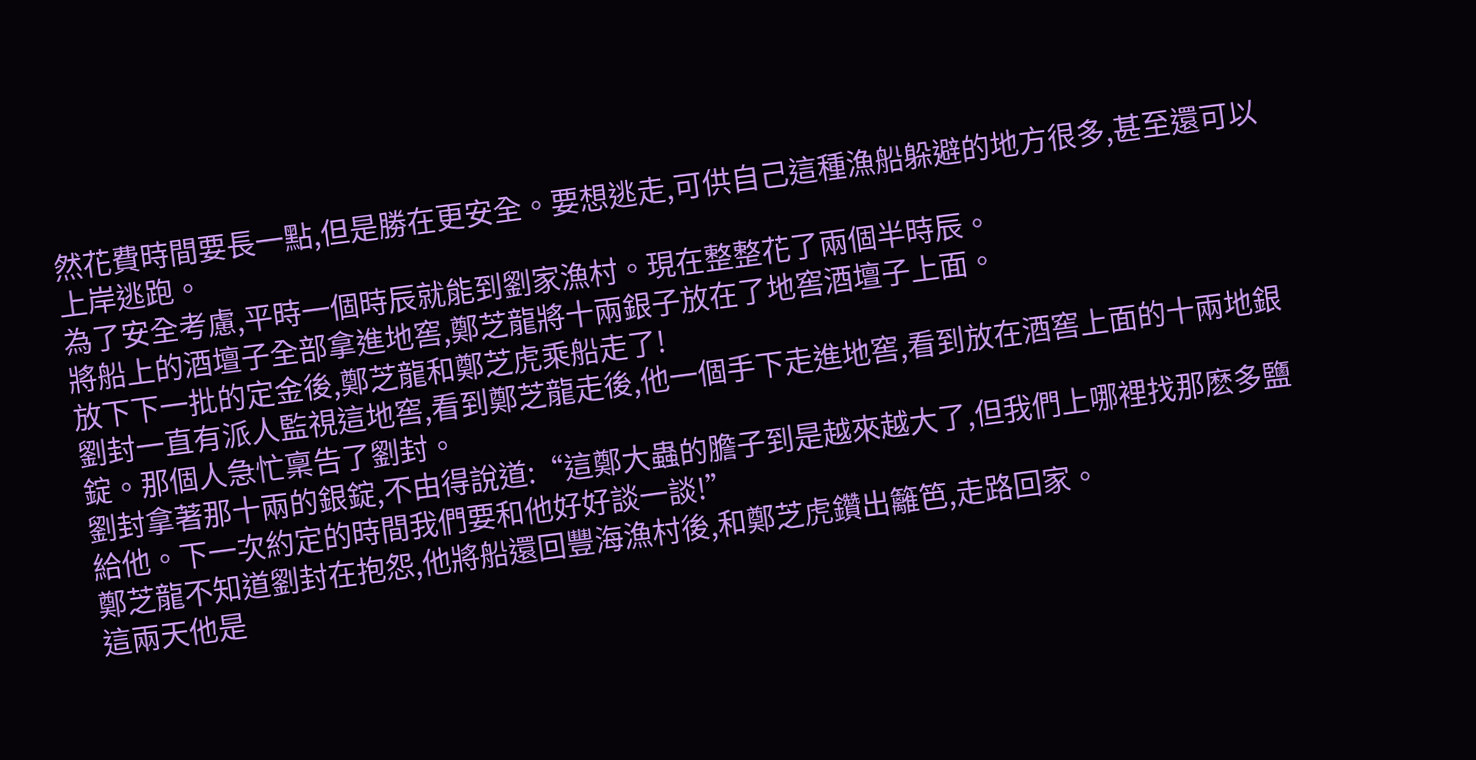然花費時間要長一點,但是勝在更安全。要想逃走,可供自己這種漁船躲避的地方很多,甚至還可以上岸逃跑。
為了安全考慮,平時一個時辰就能到劉家漁村。現在整整花了兩個半時辰。
將船上的酒壇子全部拿進地窖,鄭芝龍將十兩銀子放在了地窖酒壇子上面。
放下下一批的定金後,鄭芝龍和鄭芝虎乘船走了!
劉封一直有派人監視這地窖,看到鄭芝龍走後,他一個手下走進地窖,看到放在酒窖上面的十兩地銀錠。那個人急忙稟告了劉封。
劉封拿著那十兩的銀錠,不由得說道:“這鄭大蟲的膽子到是越來越大了,但我們上哪裡找那麽多鹽給他。下一次約定的時間我們要和他好好談一談!”
鄭芝龍不知道劉封在抱怨,他將船還回豐海漁村後,和鄭芝虎鑽出籬笆,走路回家。
這兩天他是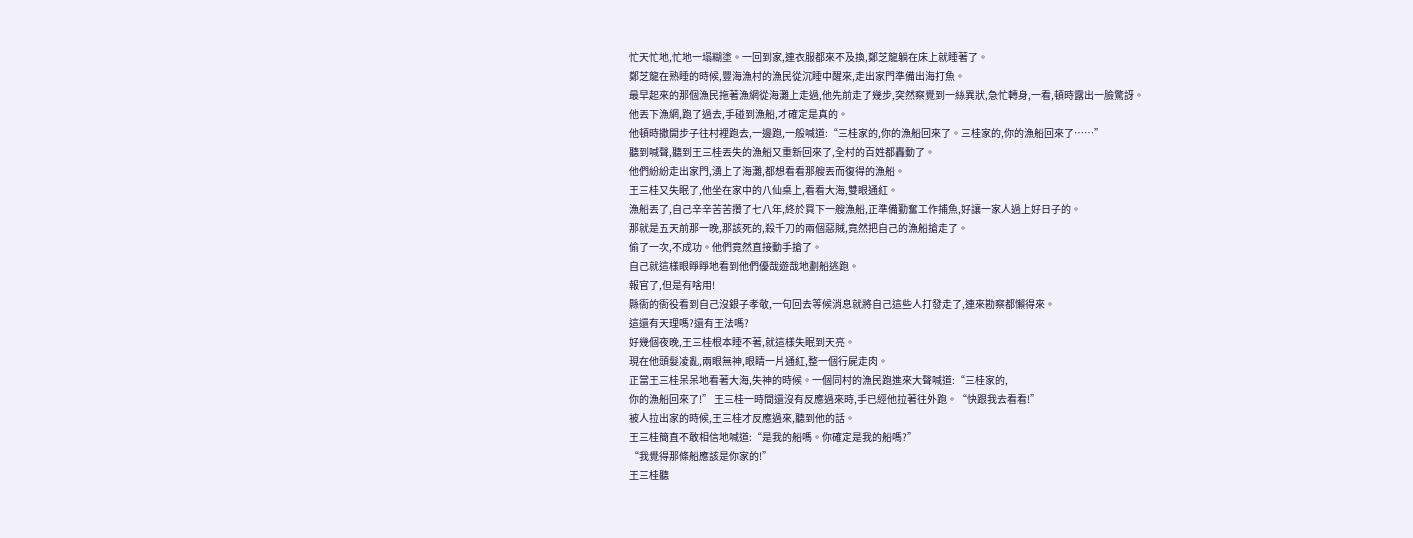忙天忙地,忙地一塌糊塗。一回到家,連衣服都來不及換,鄭芝龍躺在床上就睡著了。
鄭芝龍在熟睡的時候,豐海漁村的漁民從沉睡中醒來,走出家門準備出海打魚。
最早起來的那個漁民拖著漁網從海灘上走過,他先前走了幾步,突然察覺到一絲異狀,急忙轉身,一看,頓時露出一臉驚訝。
他丟下漁網,跑了過去,手碰到漁船,才確定是真的。
他頓時撒開步子往村裡跑去,一邊跑,一般喊道:“三桂家的,你的漁船回來了。三桂家的,你的漁船回來了……”
聽到喊聲,聽到王三桂丟失的漁船又重新回來了,全村的百姓都轟動了。
他們紛紛走出家門,湧上了海灘,都想看看那艘丟而復得的漁船。
王三桂又失眠了,他坐在家中的八仙桌上,看看大海,雙眼通紅。
漁船丟了,自己辛辛苦苦攢了七八年,終於買下一艘漁船,正準備勤奮工作捕魚,好讓一家人過上好日子的。
那就是五天前那一晚,那該死的,殺千刀的兩個惡賊,竟然把自己的漁船搶走了。
偷了一次,不成功。他們竟然直接動手搶了。
自己就這樣眼睜睜地看到他們優哉遊哉地劃船逃跑。
報官了,但是有啥用!
縣衙的衙役看到自己沒銀子孝敬,一句回去等候消息就將自己這些人打發走了,連來勘察都懶得來。
這還有天理嗎?還有王法嗎?
好幾個夜晚,王三桂根本睡不著,就這樣失眠到天亮。
現在他頭髮凌亂,兩眼無神,眼睛一片通紅,整一個行屍走肉。
正當王三桂呆呆地看著大海,失神的時候。一個同村的漁民跑進來大聲喊道:“三桂家的,
你的漁船回來了!” 王三桂一時間還沒有反應過來時,手已經他拉著往外跑。“快跟我去看看!”
被人拉出家的時候,王三桂才反應過來,聽到他的話。
王三桂簡直不敢相信地喊道:“是我的船嗎。你確定是我的船嗎?”
“我覺得那條船應該是你家的!”
王三桂聽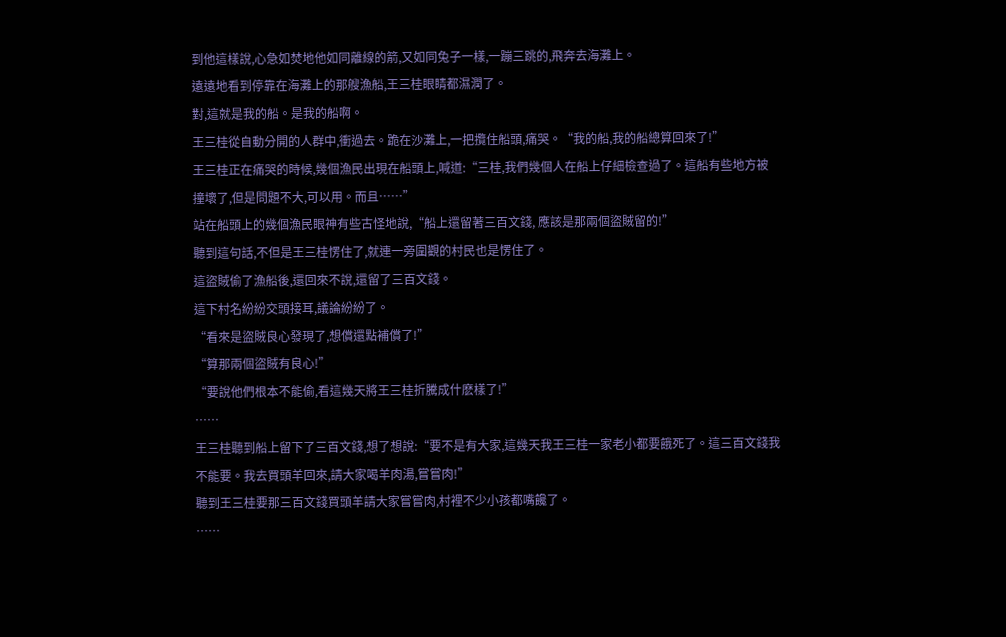到他這樣說,心急如焚地他如同離線的箭,又如同兔子一樣,一蹦三跳的,飛奔去海灘上。
遠遠地看到停靠在海灘上的那艘漁船,王三桂眼睛都濕潤了。
對,這就是我的船。是我的船啊。
王三桂從自動分開的人群中,衝過去。跪在沙灘上,一把攬住船頭,痛哭。“我的船,我的船總算回來了!”
王三桂正在痛哭的時候,幾個漁民出現在船頭上,喊道:“三桂,我們幾個人在船上仔細檢查過了。這船有些地方被撞壞了,但是問題不大,可以用。而且……”
站在船頭上的幾個漁民眼神有些古怪地說,“船上還留著三百文錢, 應該是那兩個盜賊留的!”
聽到這句話,不但是王三桂愣住了,就連一旁圍觀的村民也是愣住了。
這盜賊偷了漁船後,還回來不說,還留了三百文錢。
這下村名紛紛交頭接耳,議論紛紛了。
“看來是盜賊良心發現了,想償還點補償了!”
“算那兩個盜賊有良心!”
“要說他們根本不能偷,看這幾天將王三桂折騰成什麽樣了!”
……
王三桂聽到船上留下了三百文錢,想了想說:“要不是有大家,這幾天我王三桂一家老小都要餓死了。這三百文錢我不能要。我去買頭羊回來,請大家喝羊肉湯,嘗嘗肉!”
聽到王三桂要那三百文錢買頭羊請大家嘗嘗肉,村裡不少小孩都嘴饞了。
……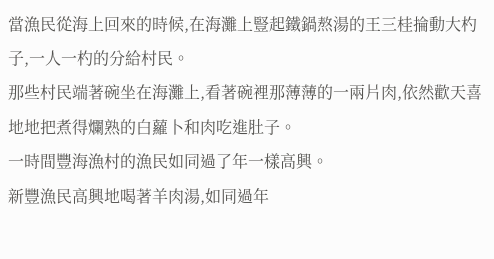當漁民從海上回來的時候,在海灘上豎起鐵鍋熬湯的王三桂掄動大杓子,一人一杓的分給村民。
那些村民端著碗坐在海灘上,看著碗裡那薄薄的一兩片肉,依然歡天喜地地把煮得爛熟的白蘿卜和肉吃進肚子。
一時間豐海漁村的漁民如同過了年一樣高興。
新豐漁民高興地喝著羊肉湯,如同過年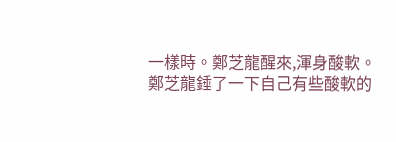一樣時。鄭芝龍醒來,渾身酸軟。
鄭芝龍錘了一下自己有些酸軟的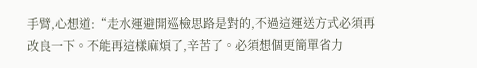手臂,心想道:“走水運避開巡檢思路是對的,不過這運送方式必須再改良一下。不能再這樣麻煩了,辛苦了。必須想個更簡單省力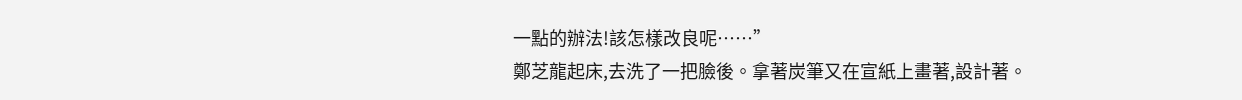一點的辦法!該怎樣改良呢……”
鄭芝龍起床,去洗了一把臉後。拿著炭筆又在宣紙上畫著,設計著。